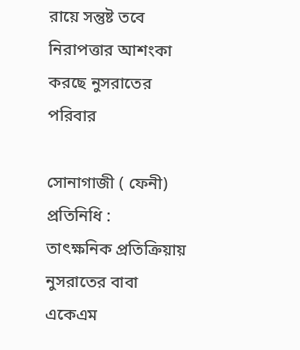রায়ে সন্তুষ্ট তবে নিরাপত্তার আশংকা করছে নুসরাতের পরিবার

সোনাগাজী ( ফেনী) প্রতিনিধি :
তাৎক্ষনিক প্রতিক্রিয়ায় নুসরাতের বাবা একেএম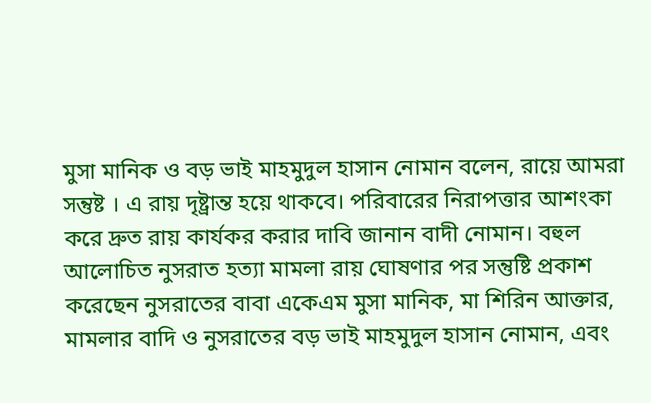মুসা মানিক ও বড় ভাই মাহমুদুল হাসান নোমান বলেন, রায়ে আমরা সন্তুষ্ট । এ রায় দৃষ্ট্রান্ত হয়ে থাকবে। পরিবারের নিরাপত্তার আশংকা করে দ্রুত রায় কার্যকর করার দাবি জানান বাদী নোমান। বহুল আলোচিত নুসরাত হত্যা মামলা রায় ঘোষণার পর সন্তুষ্টি প্রকাশ করেছেন নুসরাতের বাবা একেএম মুসা মানিক, মা শিরিন আক্তার, মামলার বাদি ও নুসরাতের বড় ভাই মাহমুদুল হাসান নোমান, এবং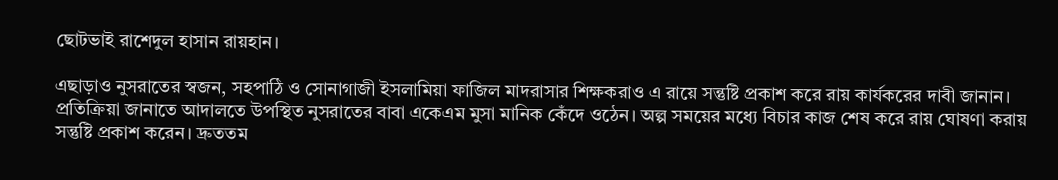ছোটভাই রাশেদুল হাসান রায়হান।

এছাড়াও নুসরাতের স্বজন, সহপাঠি ও সোনাগাজী ইসলামিয়া ফাজিল মাদরাসার শিক্ষকরাও এ রায়ে সন্তুষ্টি প্রকাশ করে রায় কার্যকরের দাবী জানান। প্রতিক্রিয়া জানাতে আদালতে উপস্থিত নুসরাতের বাবা একেএম মুসা মানিক কেঁদে ওঠেন। অল্প সময়ের মধ্যে বিচার কাজ শেষ করে রায় ঘোষণা করায় সন্তুষ্টি প্রকাশ করেন। দ্রুততম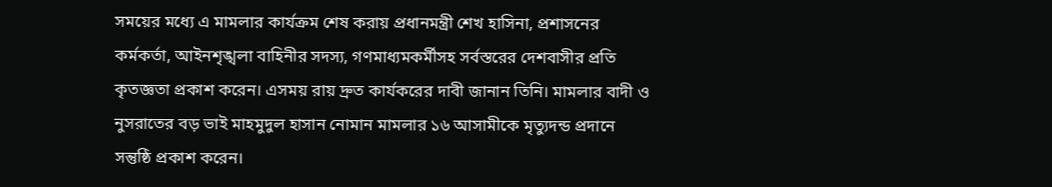সময়ের মধ্যে এ মামলার কার্যক্রম শেষ করায় প্রধানমন্ত্রী শেখ হাসিনা, প্রশাসনের কর্মকর্তা, আইনশৃঙ্খলা বাহিনীর সদস্য, গণমাধ্যমকর্মীসহ সর্বস্তরের দেশবাসীর প্রতি কৃতজ্ঞতা প্রকাশ করেন। এসময় রায় দ্রুত কার্যকরের দাবী জানান তিনি। মামলার বাদী ও নুসরাতের বড় ভাই মাহমুদুল হাসান নোমান মামলার ১৬ আসামীকে মৃত্যুদন্ড প্রদানে সন্তুষ্ঠি প্রকাশ করেন।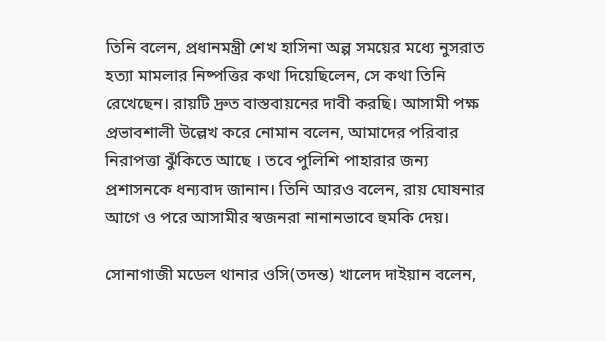তিনি বলেন, প্রধানমন্ত্রী শেখ হাসিনা অল্প সময়ের মধ্যে নুসরাত হত্যা মামলার নিষ্পত্তির কথা দিয়েছিলেন, সে কথা তিনি রেখেছেন। রায়টি দ্রুত বাস্তবায়নের দাবী করছি। আসামী পক্ষ প্রভাবশালী উল্লেখ করে নোমান বলেন, আমাদের পরিবার নিরাপত্তা ঝুঁকিতে আছে । তবে পুলিশি পাহারার জন্য প্রশাসনকে ধন্যবাদ জানান। তিনি আরও বলেন, রায় ঘোষনার আগে ও পরে আসামীর স্বজনরা নানানভাবে হুমকি দেয়।

সোনাগাজী মডেল থানার ওসি(তদন্ত) খালেদ দাইয়ান বলেন,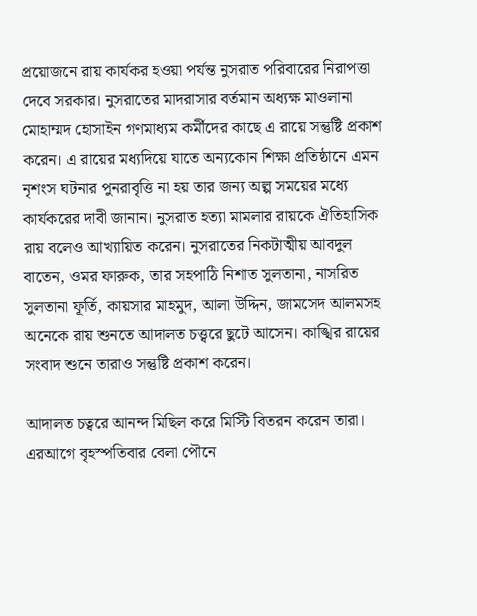প্রয়োজনে রায় কার্যকর হওয়া পর্যন্ত নুসরাত পরিবারের নিরাপত্তা দেবে সরকার। নুসরাতের মাদরাসার বর্তমান অধ্যক্ষ মাওলানা মোহাম্মদ হোসাইন গণমাধ্যম কর্মীদের কাছে এ রায়ে সন্তুষ্টি প্রকাশ করেন। এ রায়ের মধ্যদিয়ে যাতে অন্যকোন শিক্ষা প্রতিষ্ঠানে এমন নৃশংস ঘটনার পুনরাবৃত্তি না হয় তার জন্য অল্প সময়ের মধ্যে কার্যকরের দাবী জানান। নুসরাত হত্যা মামলার রায়কে ঐতিহাসিক রায় বলেও আখ্যায়িত করেন। নুসরাতের নিকটাত্মীয় আবদুল বাতেন, ওমর ফারুক, তার সহপাঠি নিশাত সুলতানা, নাসরিত সুলতানা ফূর্তি, কায়সার মাহমুদ, আলা উদ্দিন, জামসেদ আলমসহ অনেকে রায় শুনতে আদালত চত্ত্বরে ছুটে আসেন। কাঙ্খির রায়ের সংবাদ শুনে তারাও সন্তুষ্টি প্রকাশ করেন।

আদালত চত্বরে আনন্দ মিছিল করে মিস্টি বিতরন করেন তারা। এরআগে বৃহস্পতিবার বেলা পৌনে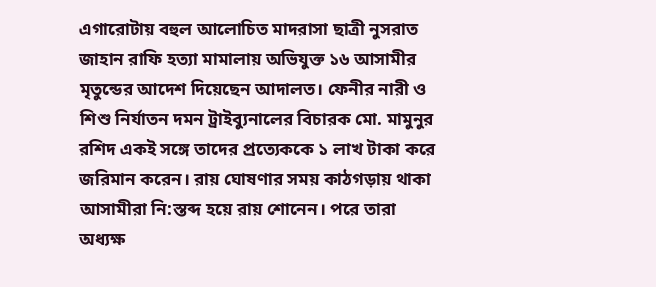এগারোটায় বহুল আলোচিত মাদরাসা ছাত্রী নুসরাত জাহান রাফি হত্যা মামালায় অভিযুক্ত ১৬ আসামীর মৃতুন্ডের আদেশ দিয়েছেন আদালত। ফেনীর নারী ও শিশু নির্যাতন দমন ট্রাইব্যুনালের বিচারক মো. মামুনুর রশিদ একই সঙ্গে তাদের প্রত্যেককে ১ লাখ টাকা করে জরিমান করেন। রায় ঘোষণার সময় কাঠগড়ায় থাকা আসামীরা নি:স্তব্দ হয়ে রায় শোনেন। পরে তারা অধ্যক্ষ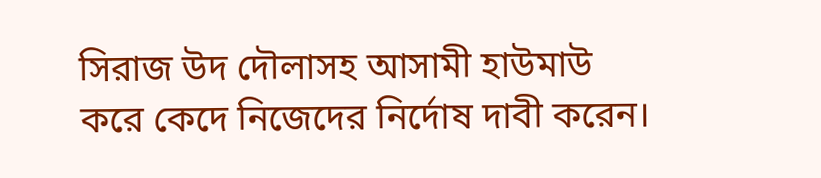সিরাজ উদ দৌলাসহ আসামী হাউমাউ করে কেদে নিজেদের নির্দোষ দাবী করেন।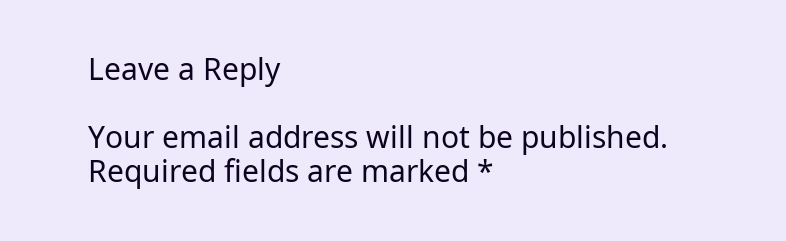Leave a Reply

Your email address will not be published. Required fields are marked *